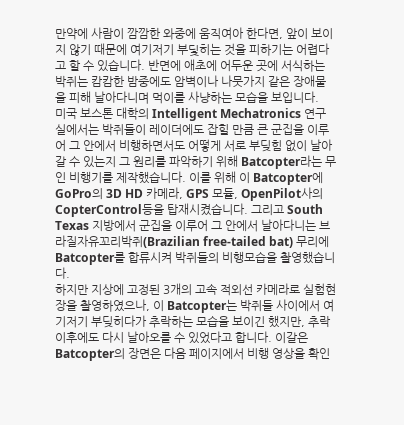만약에 사람이 깜깜한 와중에 움직여아 한다면, 앞이 보이지 않기 때문에 여기저기 부딫히는 것을 피하기는 어렵다고 할 수 있습니다. 반면에 애초에 어두운 곳에 서식하는 박쥐는 캄캄한 밤중에도 암벽이나 나뭇가지 같은 장애물을 피해 날아다니며 먹이를 사냥하는 모습을 보입니다.
미국 보스톤 대학의 Intelligent Mechatronics 연구실에서는 박쥐들이 레이더에도 잡힐 만큼 큰 군집을 이루어 그 안에서 비행하면서도 어떻게 서로 부딪힘 없이 날아갈 수 있는지 그 원리를 파악하기 위해 Batcopter라는 무인 비행기를 제작했습니다. 이를 위해 이 Batcopter에 GoPro의 3D HD 카메라, GPS 모듈, OpenPilot사의 CopterControl등을 탑재시켰습니다. 그리고 South Texas 지방에서 군집을 이루어 그 안에서 날아다니는 브라질자유꼬리박쥐(Brazilian free-tailed bat) 무리에 Batcopter를 합류시켜 박쥐들의 비행모습을 촬영했습니다.
하지만 지상에 고정된 3개의 고속 적외선 카메라로 실험현장을 촬영하였으나, 이 Batcopter는 박쥐들 사이에서 여기저기 부딪히다가 추락하는 모습을 보이긴 했지만, 추락 이후에도 다시 날아오를 수 있었다고 합니다. 이갈은 Batcopter의 장면은 다음 페이지에서 비행 영상을 확인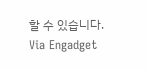할 수 있습니다.
Via Engadget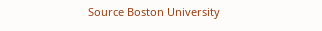Source Boston University